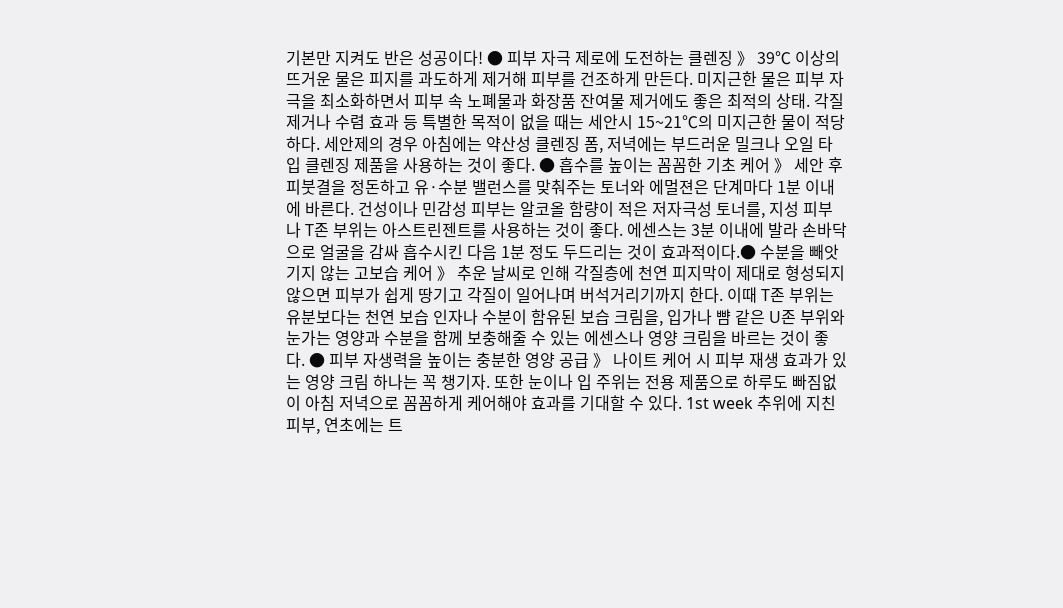기본만 지켜도 반은 성공이다! ● 피부 자극 제로에 도전하는 클렌징 》 39℃ 이상의 뜨거운 물은 피지를 과도하게 제거해 피부를 건조하게 만든다. 미지근한 물은 피부 자극을 최소화하면서 피부 속 노폐물과 화장품 잔여물 제거에도 좋은 최적의 상태. 각질 제거나 수렴 효과 등 특별한 목적이 없을 때는 세안시 15~21℃의 미지근한 물이 적당하다. 세안제의 경우 아침에는 약산성 클렌징 폼, 저녁에는 부드러운 밀크나 오일 타입 클렌징 제품을 사용하는 것이 좋다. ● 흡수를 높이는 꼼꼼한 기초 케어 》 세안 후 피붓결을 정돈하고 유·수분 밸런스를 맞춰주는 토너와 에멀젼은 단계마다 1분 이내에 바른다. 건성이나 민감성 피부는 알코올 함량이 적은 저자극성 토너를, 지성 피부나 T존 부위는 아스트린젠트를 사용하는 것이 좋다. 에센스는 3분 이내에 발라 손바닥으로 얼굴을 감싸 흡수시킨 다음 1분 정도 두드리는 것이 효과적이다.● 수분을 빼앗기지 않는 고보습 케어 》 추운 날씨로 인해 각질층에 천연 피지막이 제대로 형성되지 않으면 피부가 쉽게 땅기고 각질이 일어나며 버석거리기까지 한다. 이때 T존 부위는 유분보다는 천연 보습 인자나 수분이 함유된 보습 크림을, 입가나 뺨 같은 U존 부위와 눈가는 영양과 수분을 함께 보충해줄 수 있는 에센스나 영양 크림을 바르는 것이 좋다. ● 피부 자생력을 높이는 충분한 영양 공급 》 나이트 케어 시 피부 재생 효과가 있는 영양 크림 하나는 꼭 챙기자. 또한 눈이나 입 주위는 전용 제품으로 하루도 빠짐없이 아침 저녁으로 꼼꼼하게 케어해야 효과를 기대할 수 있다. 1st week 추위에 지친 피부, 연초에는 트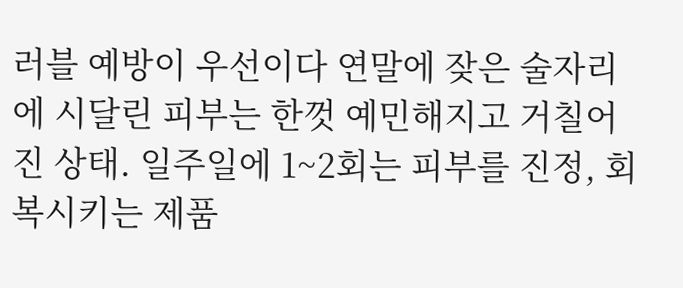러블 예방이 우선이다 연말에 잦은 술자리에 시달린 피부는 한껏 예민해지고 거칠어진 상태. 일주일에 1~2회는 피부를 진정, 회복시키는 제품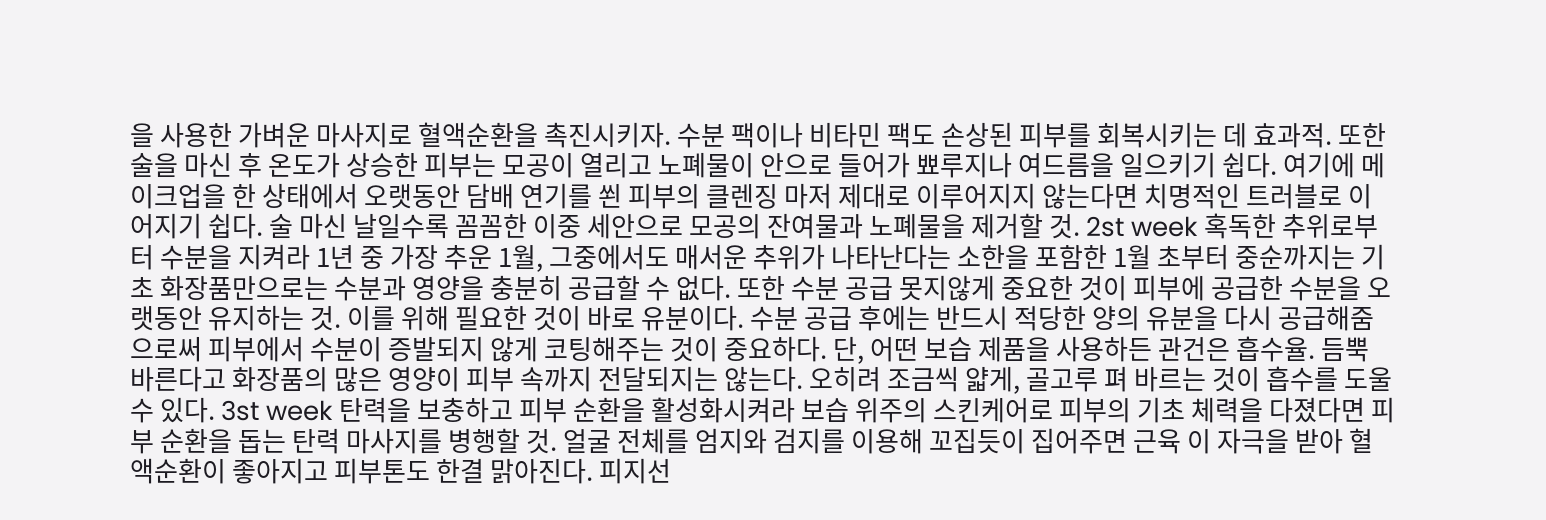을 사용한 가벼운 마사지로 혈액순환을 촉진시키자. 수분 팩이나 비타민 팩도 손상된 피부를 회복시키는 데 효과적. 또한 술을 마신 후 온도가 상승한 피부는 모공이 열리고 노폐물이 안으로 들어가 뾰루지나 여드름을 일으키기 쉽다. 여기에 메이크업을 한 상태에서 오랫동안 담배 연기를 쐰 피부의 클렌징 마저 제대로 이루어지지 않는다면 치명적인 트러블로 이어지기 쉽다. 술 마신 날일수록 꼼꼼한 이중 세안으로 모공의 잔여물과 노폐물을 제거할 것. 2st week 혹독한 추위로부터 수분을 지켜라 1년 중 가장 추운 1월, 그중에서도 매서운 추위가 나타난다는 소한을 포함한 1월 초부터 중순까지는 기초 화장품만으로는 수분과 영양을 충분히 공급할 수 없다. 또한 수분 공급 못지않게 중요한 것이 피부에 공급한 수분을 오랫동안 유지하는 것. 이를 위해 필요한 것이 바로 유분이다. 수분 공급 후에는 반드시 적당한 양의 유분을 다시 공급해줌으로써 피부에서 수분이 증발되지 않게 코팅해주는 것이 중요하다. 단, 어떤 보습 제품을 사용하든 관건은 흡수율. 듬뿍 바른다고 화장품의 많은 영양이 피부 속까지 전달되지는 않는다. 오히려 조금씩 얇게, 골고루 펴 바르는 것이 흡수를 도울 수 있다. 3st week 탄력을 보충하고 피부 순환을 활성화시켜라 보습 위주의 스킨케어로 피부의 기초 체력을 다졌다면 피부 순환을 돕는 탄력 마사지를 병행할 것. 얼굴 전체를 엄지와 검지를 이용해 꼬집듯이 집어주면 근육 이 자극을 받아 혈액순환이 좋아지고 피부톤도 한결 맑아진다. 피지선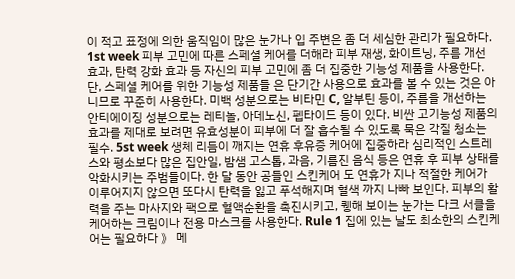이 적고 표정에 의한 움직임이 많은 눈가나 입 주변은 좀 더 세심한 관리가 필요하다. 1st week 피부 고민에 따른 스페셜 케어를 더해라 피부 재생, 화이트닝, 주름 개선 효과, 탄력 강화 효과 등 자신의 피부 고민에 좀 더 집중한 기능성 제품을 사용한다. 단, 스페셜 케어를 위한 기능성 제품들 은 단기간 사용으로 효과를 볼 수 있는 것은 아니므로 꾸준히 사용한다. 미백 성분으로는 비타민 C, 알부틴 등이, 주름을 개선하는 안티에이징 성분으로는 레티놀, 아데노신, 펩타이드 등이 있다. 비싼 고기능성 제품의 효과를 제대로 보려면 유효성분이 피부에 더 잘 흡수될 수 있도록 묵은 각질 청소는 필수. 5st week 생체 리듬이 깨지는 연휴 후유증 케어에 집중하라 심리적인 스트레스와 평소보다 많은 집안일, 밤샘 고스톱, 과음, 기름진 음식 등은 연휴 후 피부 상태를 악화시키는 주범들이다. 한 달 동안 공들인 스킨케어 도 연휴가 지나 적절한 케어가 이루어지지 않으면 또다시 탄력을 잃고 푸석해지며 혈색 까지 나빠 보인다. 피부의 활력을 주는 마사지와 팩으로 혈액순환을 촉진시키고, 퀭해 보이는 눈가는 다크 서클을 케어하는 크림이나 전용 마스크를 사용한다. Rule 1 집에 있는 날도 최소한의 스킨케어는 필요하다 》 메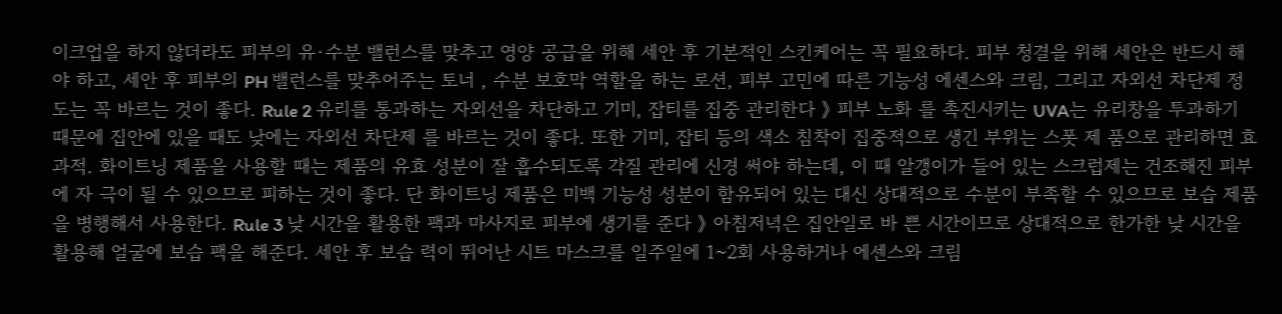이크업을 하지 않더라도 피부의 유·수분 밸런스를 맞추고 영양 공급을 위해 세안 후 기본적인 스킨케어는 꼭 필요하다. 피부 청결을 위해 세안은 반드시 해야 하고, 세안 후 피부의 PH 밸런스를 맞추어주는 토너 , 수분 보호막 역할을 하는 로션, 피부 고민에 따른 기능성 에센스와 크림, 그리고 자외선 차단제 정도는 꼭 바르는 것이 좋다. Rule 2 유리를 통과하는 자외선을 차단하고 기미, 잡티를 집중 관리한다 》 피부 노화 를 촉진시키는 UVA는 유리창을 투과하기 때문에 집안에 있을 때도 낮에는 자외선 차단제 를 바르는 것이 좋다. 또한 기미, 잡티 등의 색소 침착이 집중적으로 생긴 부위는 스폿 제 품으로 관리하면 효과적. 화이트닝 제품을 사용할 때는 제품의 유효 성분이 잘 흡수되도록 각질 관리에 신경 써야 하는데, 이 때 알갱이가 들어 있는 스크럽제는 건조해진 피부에 자 극이 될 수 있으므로 피하는 것이 좋다. 단 화이트닝 제품은 미백 기능성 성분이 함유되어 있는 대신 상대적으로 수분이 부족할 수 있으므로 보습 제품을 병행해서 사용한다. Rule 3 낮 시간을 활용한 팩과 마사지로 피부에 생기를 준다 》 아침저녁은 집안일로 바 쁜 시간이므로 상대적으로 한가한 낮 시간을 활용해 얼굴에 보습 팩을 해준다. 세안 후 보습 력이 뛰어난 시트 마스크를 일주일에 1~2회 사용하거나 에센스와 크림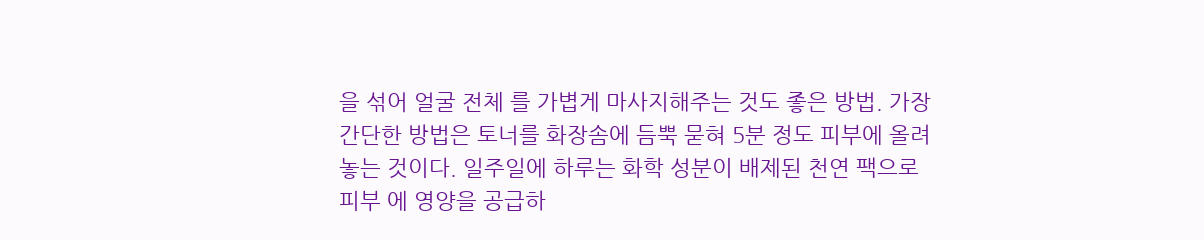을 섞어 얼굴 전체 를 가볍게 마사지해주는 것도 좋은 방법. 가장 간단한 방법은 토너를 화장솜에 듬뿍 묻혀 5분 정도 피부에 올려놓는 것이다. 일주일에 하루는 화학 성분이 배제된 천연 팩으로 피부 에 영양을 공급하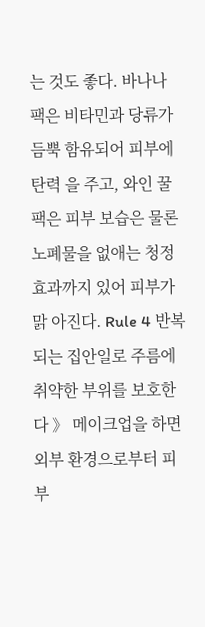는 것도 좋다. 바나나 팩은 비타민과 당류가 듬뿍 함유되어 피부에 탄력 을 주고, 와인 꿀 팩은 피부 보습은 물론 노폐물을 없애는 청정 효과까지 있어 피부가 맑 아진다. Rule 4 반복되는 집안일로 주름에 취약한 부위를 보호한다 》 메이크업을 하면 외부 환경으로부터 피부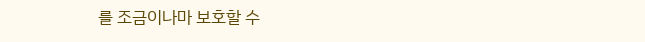를 조금이나마 보호할 수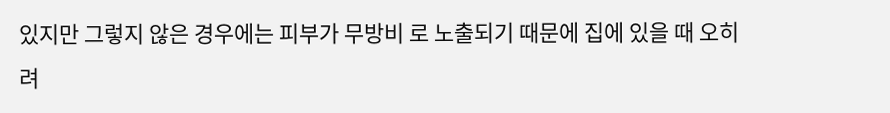있지만 그렇지 않은 경우에는 피부가 무방비 로 노출되기 때문에 집에 있을 때 오히려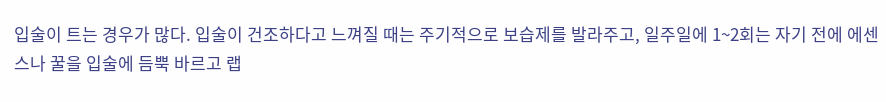입술이 트는 경우가 많다. 입술이 건조하다고 느껴질 때는 주기적으로 보습제를 발라주고, 일주일에 1~2회는 자기 전에 에센스나 꿀을 입술에 듬뿍 바르고 랩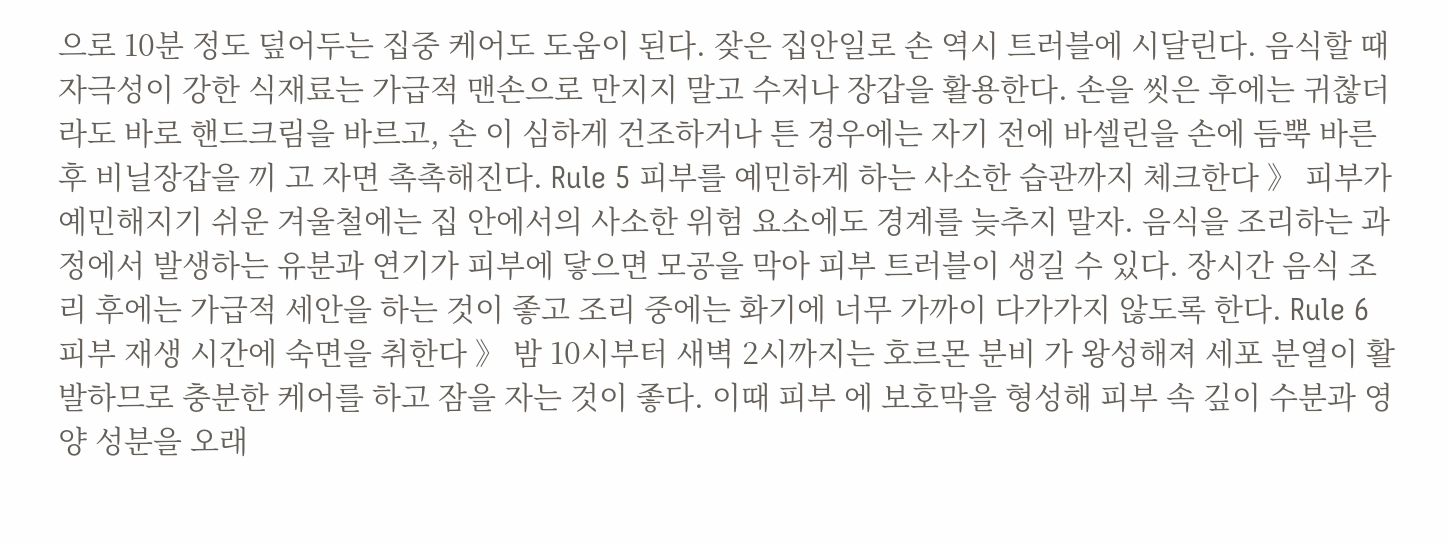으로 10분 정도 덮어두는 집중 케어도 도움이 된다. 잦은 집안일로 손 역시 트러블에 시달린다. 음식할 때 자극성이 강한 식재료는 가급적 맨손으로 만지지 말고 수저나 장갑을 활용한다. 손을 씻은 후에는 귀찮더라도 바로 핸드크림을 바르고, 손 이 심하게 건조하거나 튼 경우에는 자기 전에 바셀린을 손에 듬뿍 바른 후 비닐장갑을 끼 고 자면 촉촉해진다. Rule 5 피부를 예민하게 하는 사소한 습관까지 체크한다 》 피부가 예민해지기 쉬운 겨울철에는 집 안에서의 사소한 위험 요소에도 경계를 늦추지 말자. 음식을 조리하는 과 정에서 발생하는 유분과 연기가 피부에 닿으면 모공을 막아 피부 트러블이 생길 수 있다. 장시간 음식 조리 후에는 가급적 세안을 하는 것이 좋고 조리 중에는 화기에 너무 가까이 다가가지 않도록 한다. Rule 6 피부 재생 시간에 숙면을 취한다 》 밤 10시부터 새벽 2시까지는 호르몬 분비 가 왕성해져 세포 분열이 활발하므로 충분한 케어를 하고 잠을 자는 것이 좋다. 이때 피부 에 보호막을 형성해 피부 속 깊이 수분과 영양 성분을 오래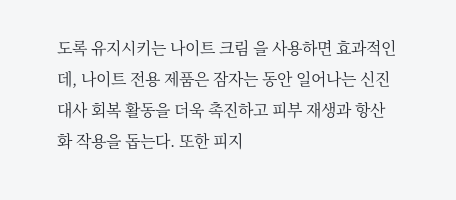도록 유지시키는 나이트 크림 을 사용하면 효과적인데, 나이트 전용 제품은 잠자는 동안 일어나는 신진대사 회복 활동을 더욱 촉진하고 피부 재생과 항산화 작용을 돕는다. 또한 피지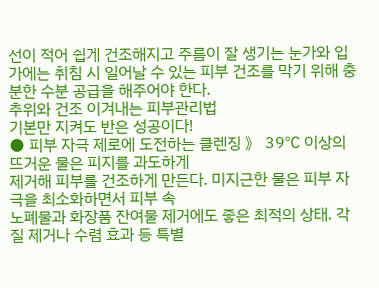선이 적어 쉽게 건조해지고 주름이 잘 생기는 눈가와 입가에는 취침 시 일어날 수 있는 피부 건조를 막기 위해 충분한 수분 공급을 해주어야 한다.
추위와 건조 이겨내는 피부관리법
기본만 지켜도 반은 성공이다!
● 피부 자극 제로에 도전하는 클렌징 》 39℃ 이상의 뜨거운 물은 피지를 과도하게
제거해 피부를 건조하게 만든다. 미지근한 물은 피부 자극을 최소화하면서 피부 속
노폐물과 화장품 잔여물 제거에도 좋은 최적의 상태. 각질 제거나 수렴 효과 등 특별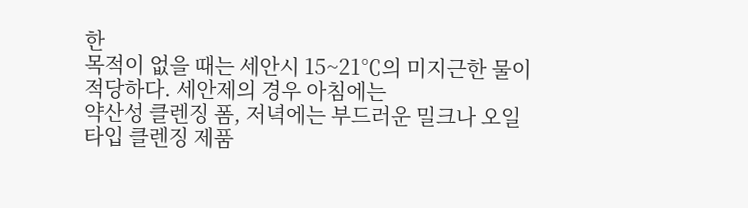한
목적이 없을 때는 세안시 15~21℃의 미지근한 물이 적당하다. 세안제의 경우 아침에는
약산성 클렌징 폼, 저녁에는 부드러운 밀크나 오일 타입 클렌징 제품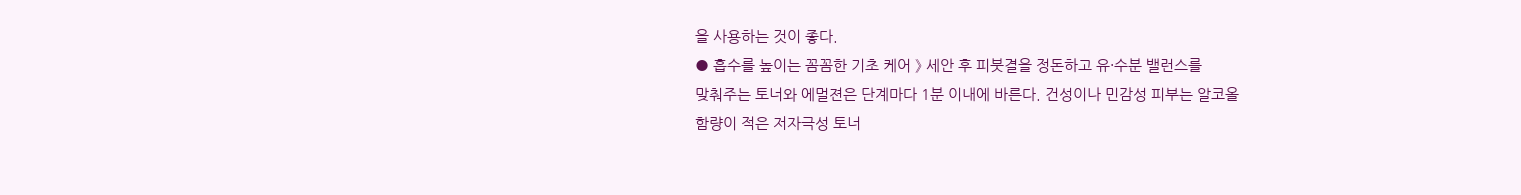을 사용하는 것이 좋다.
● 흡수를 높이는 꼼꼼한 기초 케어 》 세안 후 피붓결을 정돈하고 유·수분 밸런스를
맞춰주는 토너와 에멀젼은 단계마다 1분 이내에 바른다. 건성이나 민감성 피부는 알코올
함량이 적은 저자극성 토너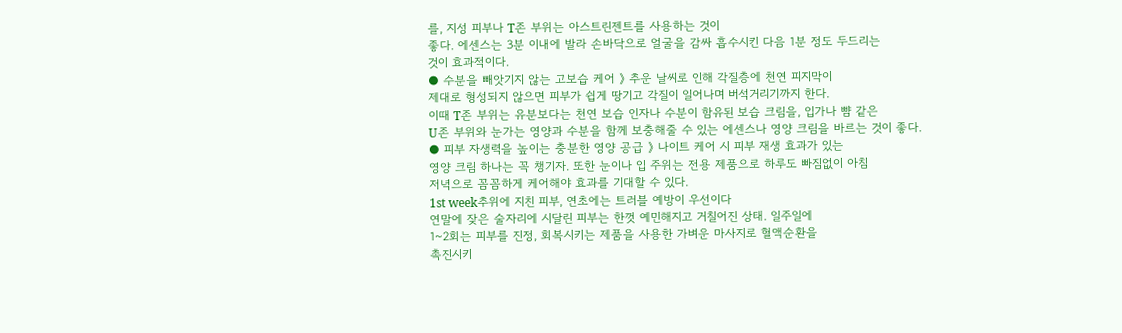를, 지성 피부나 T존 부위는 아스트린젠트를 사용하는 것이
좋다. 에센스는 3분 이내에 발라 손바닥으로 얼굴을 감싸 흡수시킨 다음 1분 정도 두드리는
것이 효과적이다.
● 수분을 빼앗기지 않는 고보습 케어 》 추운 날씨로 인해 각질층에 천연 피지막이
제대로 형성되지 않으면 피부가 쉽게 땅기고 각질이 일어나며 버석거리기까지 한다.
이때 T존 부위는 유분보다는 천연 보습 인자나 수분이 함유된 보습 크림을, 입가나 뺨 같은
U존 부위와 눈가는 영양과 수분을 함께 보충해줄 수 있는 에센스나 영양 크림을 바르는 것이 좋다.
● 피부 자생력을 높이는 충분한 영양 공급 》 나이트 케어 시 피부 재생 효과가 있는
영양 크림 하나는 꼭 챙기자. 또한 눈이나 입 주위는 전용 제품으로 하루도 빠짐없이 아침
저녁으로 꼼꼼하게 케어해야 효과를 기대할 수 있다.
1st week추위에 지친 피부, 연초에는 트러블 예방이 우선이다
연말에 잦은 술자리에 시달린 피부는 한껏 예민해지고 거칠어진 상태. 일주일에
1~2회는 피부를 진정, 회복시키는 제품을 사용한 가벼운 마사지로 혈액순환을
촉진시키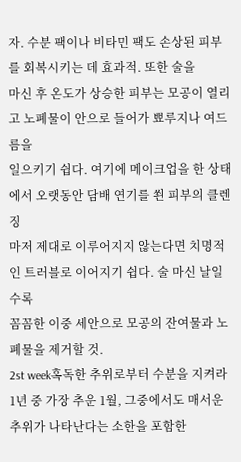자. 수분 팩이나 비타민 팩도 손상된 피부를 회복시키는 데 효과적. 또한 술을
마신 후 온도가 상승한 피부는 모공이 열리고 노폐물이 안으로 들어가 뾰루지나 여드름을
일으키기 쉽다. 여기에 메이크업을 한 상태에서 오랫동안 담배 연기를 쐰 피부의 클렌징
마저 제대로 이루어지지 않는다면 치명적인 트러블로 이어지기 쉽다. 술 마신 날일수록
꼼꼼한 이중 세안으로 모공의 잔여물과 노폐물을 제거할 것.
2st week혹독한 추위로부터 수분을 지켜라
1년 중 가장 추운 1월, 그중에서도 매서운 추위가 나타난다는 소한을 포함한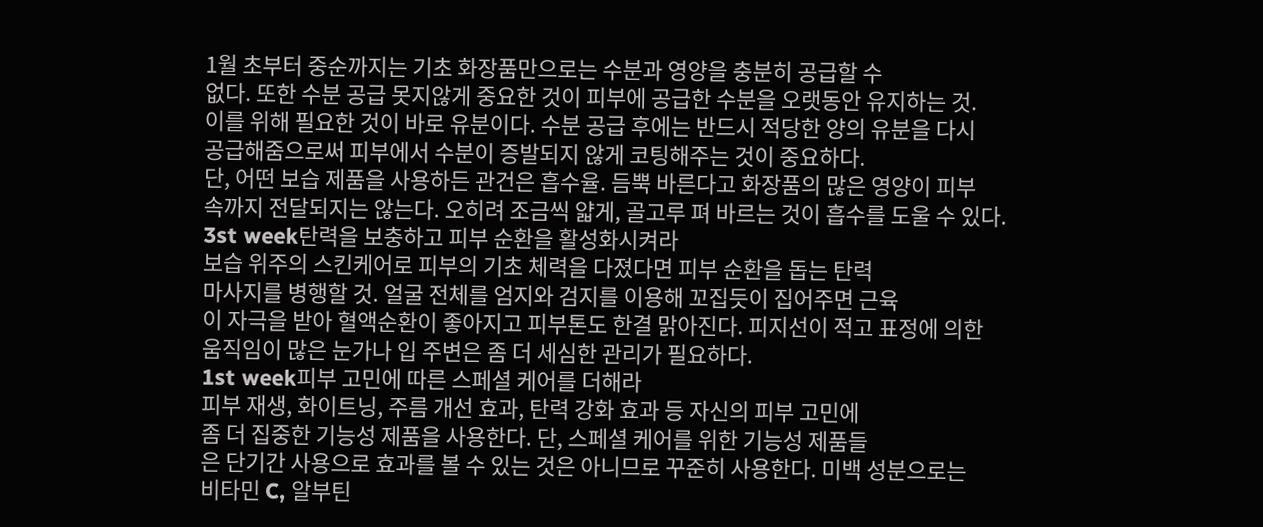1월 초부터 중순까지는 기초 화장품만으로는 수분과 영양을 충분히 공급할 수
없다. 또한 수분 공급 못지않게 중요한 것이 피부에 공급한 수분을 오랫동안 유지하는 것.
이를 위해 필요한 것이 바로 유분이다. 수분 공급 후에는 반드시 적당한 양의 유분을 다시
공급해줌으로써 피부에서 수분이 증발되지 않게 코팅해주는 것이 중요하다.
단, 어떤 보습 제품을 사용하든 관건은 흡수율. 듬뿍 바른다고 화장품의 많은 영양이 피부
속까지 전달되지는 않는다. 오히려 조금씩 얇게, 골고루 펴 바르는 것이 흡수를 도울 수 있다.
3st week탄력을 보충하고 피부 순환을 활성화시켜라
보습 위주의 스킨케어로 피부의 기초 체력을 다졌다면 피부 순환을 돕는 탄력
마사지를 병행할 것. 얼굴 전체를 엄지와 검지를 이용해 꼬집듯이 집어주면 근육
이 자극을 받아 혈액순환이 좋아지고 피부톤도 한결 맑아진다. 피지선이 적고 표정에 의한
움직임이 많은 눈가나 입 주변은 좀 더 세심한 관리가 필요하다.
1st week피부 고민에 따른 스페셜 케어를 더해라
피부 재생, 화이트닝, 주름 개선 효과, 탄력 강화 효과 등 자신의 피부 고민에
좀 더 집중한 기능성 제품을 사용한다. 단, 스페셜 케어를 위한 기능성 제품들
은 단기간 사용으로 효과를 볼 수 있는 것은 아니므로 꾸준히 사용한다. 미백 성분으로는
비타민 C, 알부틴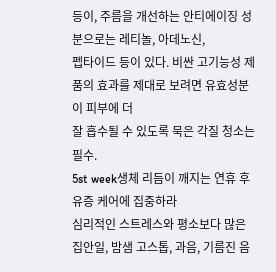등이, 주름을 개선하는 안티에이징 성분으로는 레티놀, 아데노신,
펩타이드 등이 있다. 비싼 고기능성 제품의 효과를 제대로 보려면 유효성분이 피부에 더
잘 흡수될 수 있도록 묵은 각질 청소는 필수.
5st week생체 리듬이 깨지는 연휴 후유증 케어에 집중하라
심리적인 스트레스와 평소보다 많은 집안일, 밤샘 고스톱, 과음, 기름진 음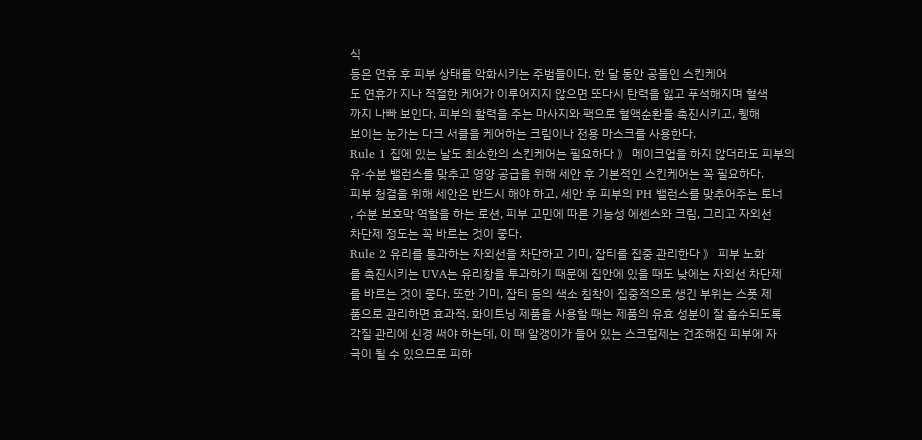식
등은 연휴 후 피부 상태를 악화시키는 주범들이다. 한 달 동안 공들인 스킨케어
도 연휴가 지나 적절한 케어가 이루어지지 않으면 또다시 탄력을 잃고 푸석해지며 혈색
까지 나빠 보인다. 피부의 활력을 주는 마사지와 팩으로 혈액순환을 촉진시키고, 퀭해
보이는 눈가는 다크 서클을 케어하는 크림이나 전용 마스크를 사용한다.
Rule 1 집에 있는 날도 최소한의 스킨케어는 필요하다 》 메이크업을 하지 않더라도 피부의
유·수분 밸런스를 맞추고 영양 공급을 위해 세안 후 기본적인 스킨케어는 꼭 필요하다.
피부 청결을 위해 세안은 반드시 해야 하고, 세안 후 피부의 PH 밸런스를 맞추어주는 토너
, 수분 보호막 역할을 하는 로션, 피부 고민에 따른 기능성 에센스와 크림, 그리고 자외선
차단제 정도는 꼭 바르는 것이 좋다.
Rule 2 유리를 통과하는 자외선을 차단하고 기미, 잡티를 집중 관리한다 》 피부 노화
를 촉진시키는 UVA는 유리창을 투과하기 때문에 집안에 있을 때도 낮에는 자외선 차단제
를 바르는 것이 좋다. 또한 기미, 잡티 등의 색소 침착이 집중적으로 생긴 부위는 스폿 제
품으로 관리하면 효과적. 화이트닝 제품을 사용할 때는 제품의 유효 성분이 잘 흡수되도록
각질 관리에 신경 써야 하는데, 이 때 알갱이가 들어 있는 스크럽제는 건조해진 피부에 자
극이 될 수 있으므로 피하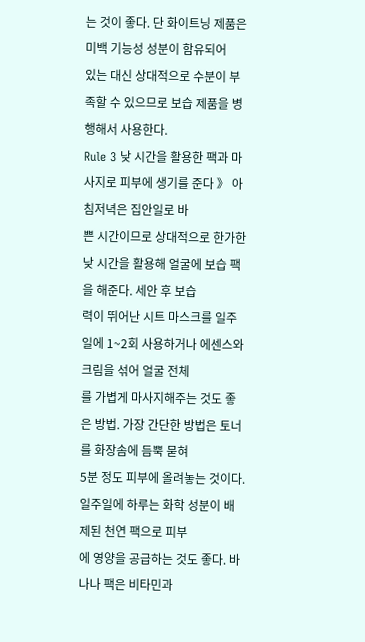는 것이 좋다. 단 화이트닝 제품은 미백 기능성 성분이 함유되어
있는 대신 상대적으로 수분이 부족할 수 있으므로 보습 제품을 병행해서 사용한다.
Rule 3 낮 시간을 활용한 팩과 마사지로 피부에 생기를 준다 》 아침저녁은 집안일로 바
쁜 시간이므로 상대적으로 한가한 낮 시간을 활용해 얼굴에 보습 팩을 해준다. 세안 후 보습
력이 뛰어난 시트 마스크를 일주일에 1~2회 사용하거나 에센스와 크림을 섞어 얼굴 전체
를 가볍게 마사지해주는 것도 좋은 방법. 가장 간단한 방법은 토너를 화장솜에 듬뿍 묻혀
5분 정도 피부에 올려놓는 것이다. 일주일에 하루는 화학 성분이 배제된 천연 팩으로 피부
에 영양을 공급하는 것도 좋다. 바나나 팩은 비타민과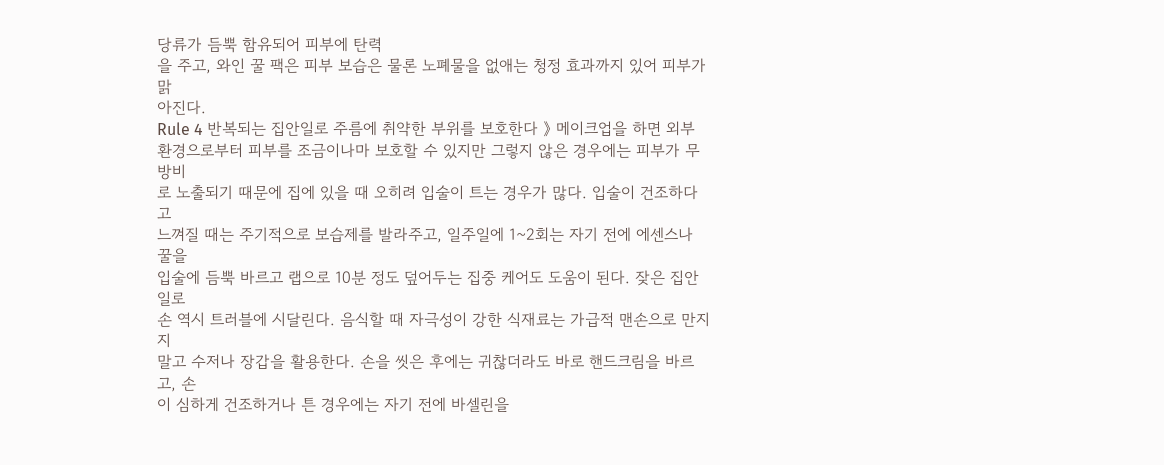당류가 듬뿍 함유되어 피부에 탄력
을 주고, 와인 꿀 팩은 피부 보습은 물론 노폐물을 없애는 청정 효과까지 있어 피부가 맑
아진다.
Rule 4 반복되는 집안일로 주름에 취약한 부위를 보호한다 》 메이크업을 하면 외부
환경으로부터 피부를 조금이나마 보호할 수 있지만 그렇지 않은 경우에는 피부가 무방비
로 노출되기 때문에 집에 있을 때 오히려 입술이 트는 경우가 많다. 입술이 건조하다고
느껴질 때는 주기적으로 보습제를 발라주고, 일주일에 1~2회는 자기 전에 에센스나 꿀을
입술에 듬뿍 바르고 랩으로 10분 정도 덮어두는 집중 케어도 도움이 된다. 잦은 집안일로
손 역시 트러블에 시달린다. 음식할 때 자극성이 강한 식재료는 가급적 맨손으로 만지지
말고 수저나 장갑을 활용한다. 손을 씻은 후에는 귀찮더라도 바로 핸드크림을 바르고, 손
이 심하게 건조하거나 튼 경우에는 자기 전에 바셀린을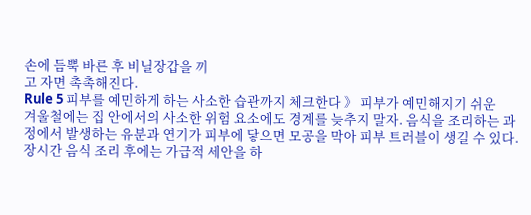손에 듬뿍 바른 후 비닐장갑을 끼
고 자면 촉촉해진다.
Rule 5 피부를 예민하게 하는 사소한 습관까지 체크한다 》 피부가 예민해지기 쉬운
겨울철에는 집 안에서의 사소한 위험 요소에도 경계를 늦추지 말자. 음식을 조리하는 과
정에서 발생하는 유분과 연기가 피부에 닿으면 모공을 막아 피부 트러블이 생길 수 있다.
장시간 음식 조리 후에는 가급적 세안을 하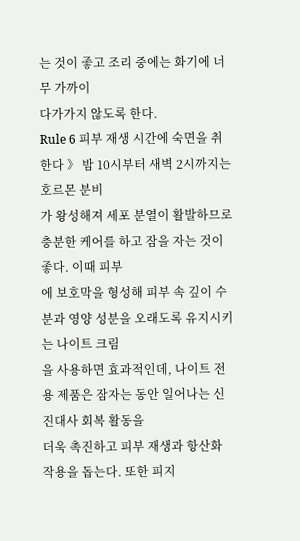는 것이 좋고 조리 중에는 화기에 너무 가까이
다가가지 않도록 한다.
Rule 6 피부 재생 시간에 숙면을 취한다 》 밤 10시부터 새벽 2시까지는 호르몬 분비
가 왕성해져 세포 분열이 활발하므로 충분한 케어를 하고 잠을 자는 것이 좋다. 이때 피부
에 보호막을 형성해 피부 속 깊이 수분과 영양 성분을 오래도록 유지시키는 나이트 크림
을 사용하면 효과적인데, 나이트 전용 제품은 잠자는 동안 일어나는 신진대사 회복 활동을
더욱 촉진하고 피부 재생과 항산화 작용을 돕는다. 또한 피지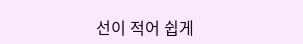선이 적어 쉽게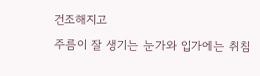건조해지고
주름이 잘 생기는 눈가와 입가에는 취침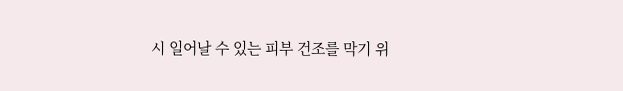시 일어날 수 있는 피부 건조를 막기 위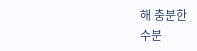해 충분한
수분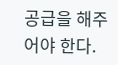공급을 해주어야 한다.